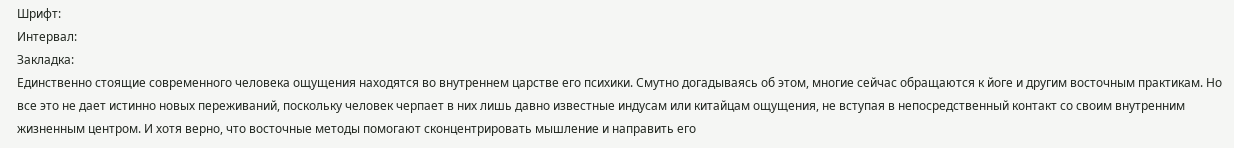Шрифт:
Интервал:
Закладка:
Единственно стоящие современного человека ощущения находятся во внутреннем царстве его психики. Смутно догадываясь об этом, многие сейчас обращаются к йоге и другим восточным практикам. Но все это не дает истинно новых переживаний, поскольку человек черпает в них лишь давно известные индусам или китайцам ощущения, не вступая в непосредственный контакт со своим внутренним жизненным центром. И хотя верно, что восточные методы помогают сконцентрировать мышление и направить его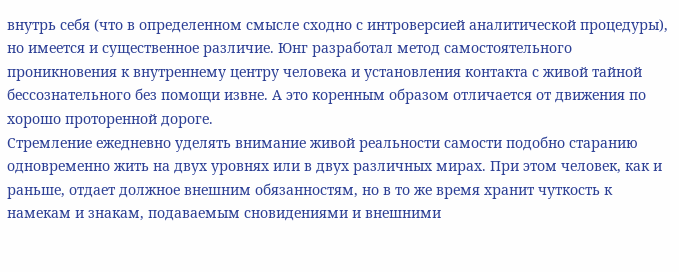внутрь себя (что в определенном смысле сходно с интроверсией аналитической процедуры), но имеется и существенное различие. Юнг разработал метод самостоятельного проникновения к внутреннему центру человека и установления контакта с живой тайной бессознательного без помощи извне. А это коренным образом отличается от движения по хорошо проторенной дороге.
Стремление ежедневно уделять внимание живой реальности самости подобно старанию одновременно жить на двух уровнях или в двух различных мирах. При этом человек, как и раньше, отдает должное внешним обязанностям, но в то же время хранит чуткость к намекам и знакам, подаваемым сновидениями и внешними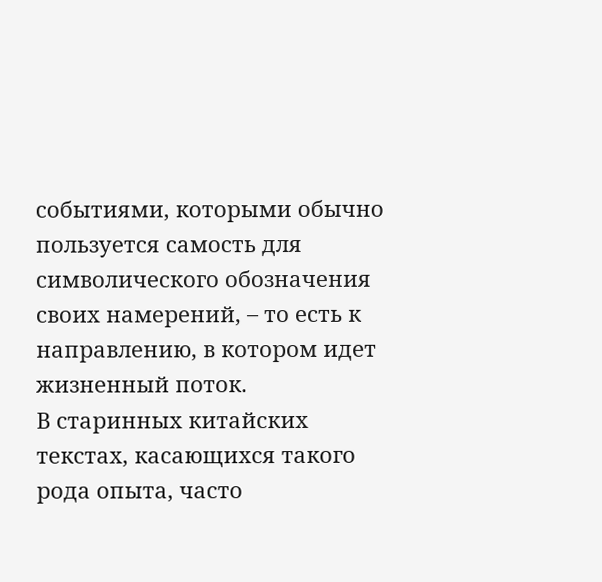событиями, которыми обычно пользуется самость для символического обозначения своих намерений, – то есть к направлению, в котором идет жизненный поток.
В старинных китайских текстах, касающихся такого рода опыта, часто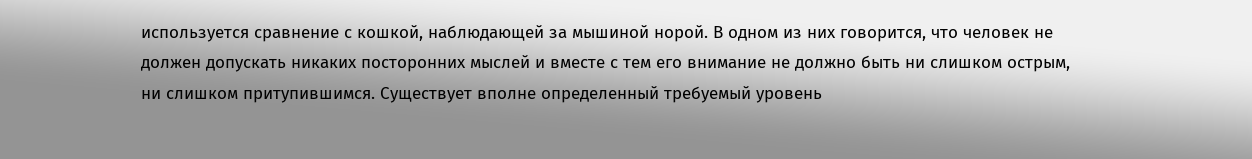используется сравнение с кошкой, наблюдающей за мышиной норой. В одном из них говорится, что человек не должен допускать никаких посторонних мыслей и вместе с тем его внимание не должно быть ни слишком острым, ни слишком притупившимся. Существует вполне определенный требуемый уровень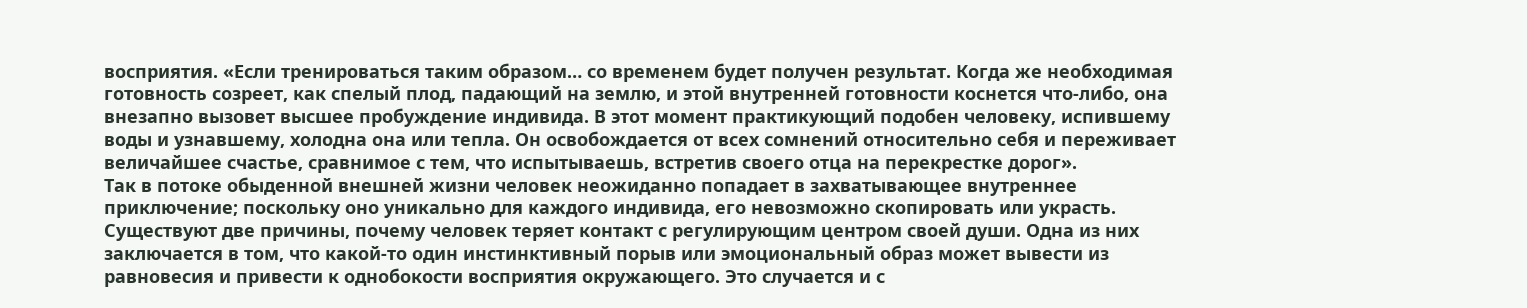восприятия. «Если тренироваться таким образом… со временем будет получен результат. Когда же необходимая готовность созреет, как спелый плод, падающий на землю, и этой внутренней готовности коснется что-либо, она внезапно вызовет высшее пробуждение индивида. В этот момент практикующий подобен человеку, испившему воды и узнавшему, холодна она или тепла. Он освобождается от всех сомнений относительно себя и переживает величайшее счастье, сравнимое с тем, что испытываешь, встретив своего отца на перекрестке дорог».
Так в потоке обыденной внешней жизни человек неожиданно попадает в захватывающее внутреннее приключение; поскольку оно уникально для каждого индивида, его невозможно скопировать или украсть.
Существуют две причины, почему человек теряет контакт с регулирующим центром своей души. Одна из них заключается в том, что какой-то один инстинктивный порыв или эмоциональный образ может вывести из равновесия и привести к однобокости восприятия окружающего. Это случается и с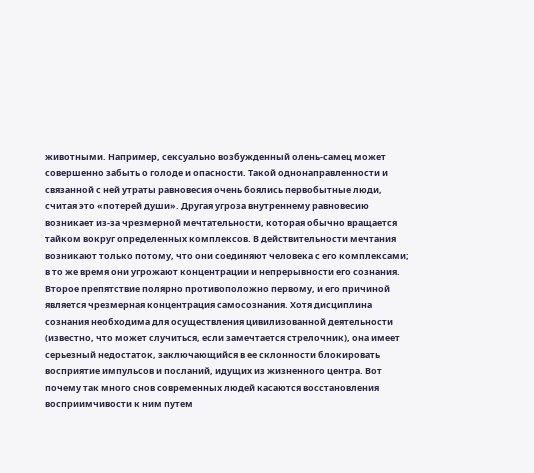животными. Например, сексуально возбужденный олень-самец может совершенно забыть о голоде и опасности. Такой однонаправленности и связанной с ней утраты равновесия очень боялись первобытные люди, считая это «потерей души». Другая угроза внутреннему равновесию возникает из-за чрезмерной мечтательности, которая обычно вращается тайком вокруг определенных комплексов. В действительности мечтания возникают только потому, что они соединяют человека с его комплексами; в то же время они угрожают концентрации и непрерывности его сознания.
Второе препятствие полярно противоположно первому, и его причиной является чрезмерная концентрация самосознания. Хотя дисциплина сознания необходима для осуществления цивилизованной деятельности (известно, что может случиться, если замечтается стрелочник), она имеет серьезный недостаток, заключающийся в ее склонности блокировать восприятие импульсов и посланий, идущих из жизненного центра. Вот почему так много снов современных людей касаются восстановления восприимчивости к ним путем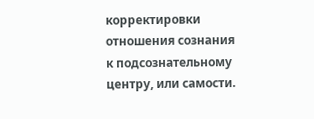корректировки отношения сознания к подсознательному центру, или самости.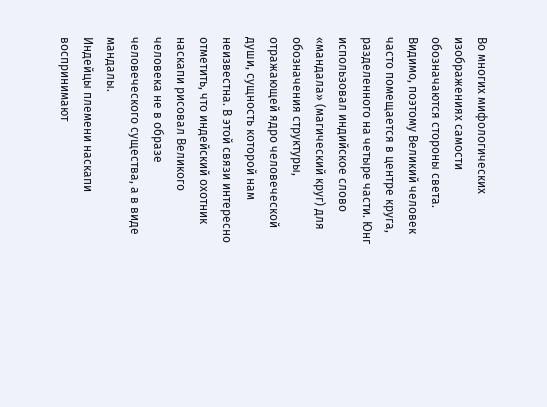Во многих мифологических изображениях самости обозначаются стороны света. Видимо, поэтому Великий человек часто помещается в центре круга, разделенного на четыре части. Юнг использовал индийское слово «мандала» (магический круг) для обозначения структуры, отражающей ядро человеческой души, сущность которой нам неизвестна. В этой связи интересно отметить, что индейский охотник наскапи рисовал Великого человека не в образе человеческого существа, а в виде мандалы.
Индейцы племени наскапи воспринимают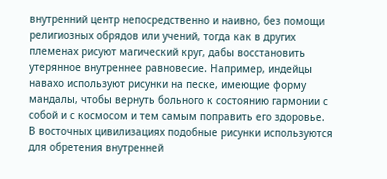внутренний центр непосредственно и наивно, без помощи религиозных обрядов или учений, тогда как в других племенах рисуют магический круг, дабы восстановить утерянное внутреннее равновесие. Например, индейцы навахо используют рисунки на песке, имеющие форму мандалы, чтобы вернуть больного к состоянию гармонии с собой и с космосом и тем самым поправить его здоровье.
В восточных цивилизациях подобные рисунки используются для обретения внутренней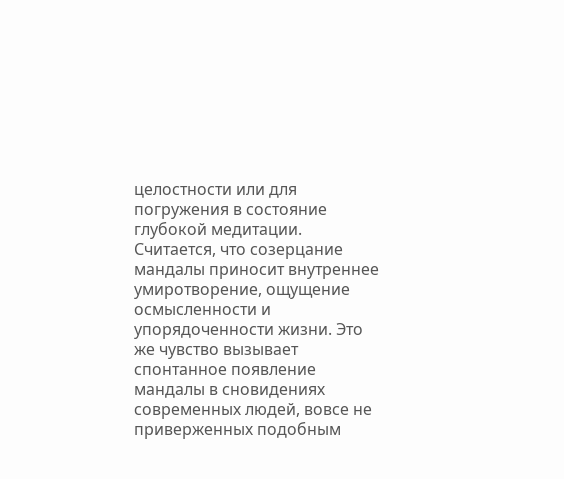целостности или для погружения в состояние глубокой медитации. Считается, что созерцание мандалы приносит внутреннее умиротворение, ощущение осмысленности и упорядоченности жизни. Это же чувство вызывает спонтанное появление мандалы в сновидениях современных людей, вовсе не приверженных подобным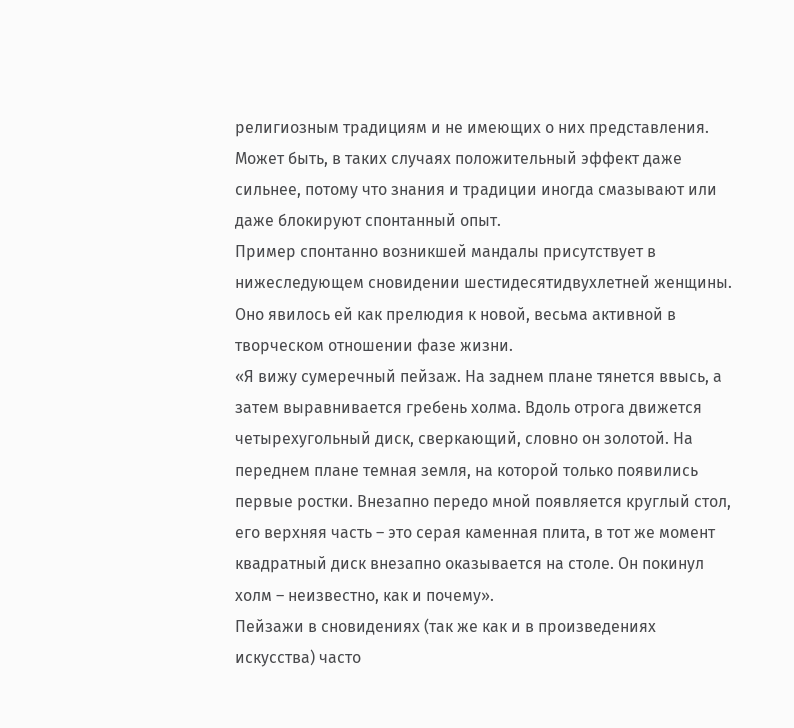религиозным традициям и не имеющих о них представления. Может быть, в таких случаях положительный эффект даже сильнее, потому что знания и традиции иногда смазывают или даже блокируют спонтанный опыт.
Пример спонтанно возникшей мандалы присутствует в нижеследующем сновидении шестидесятидвухлетней женщины. Оно явилось ей как прелюдия к новой, весьма активной в творческом отношении фазе жизни.
«Я вижу сумеречный пейзаж. На заднем плане тянется ввысь, а затем выравнивается гребень холма. Вдоль отрога движется четырехугольный диск, сверкающий, словно он золотой. На переднем плане темная земля, на которой только появились первые ростки. Внезапно передо мной появляется круглый стол, его верхняя часть – это серая каменная плита, в тот же момент квадратный диск внезапно оказывается на столе. Он покинул холм – неизвестно, как и почему».
Пейзажи в сновидениях (так же как и в произведениях искусства) часто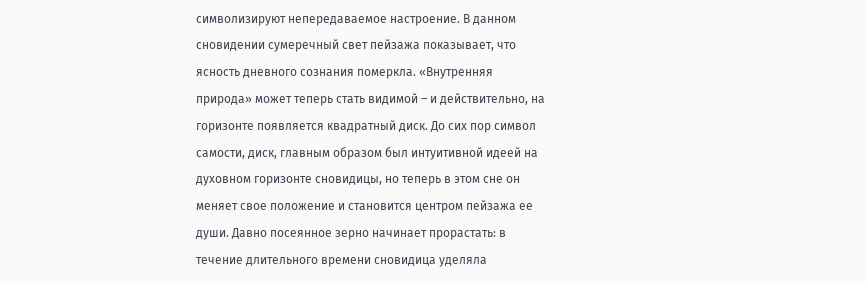символизируют непередаваемое настроение. В данном сновидении сумеречный свет пейзажа показывает, что ясность дневного сознания померкла. «Внутренняя природа» может теперь стать видимой – и действительно, на горизонте появляется квадратный диск. До сих пор символ самости, диск, главным образом был интуитивной идеей на духовном горизонте сновидицы, но теперь в этом сне он меняет свое положение и становится центром пейзажа ее души. Давно посеянное зерно начинает прорастать: в течение длительного времени сновидица уделяла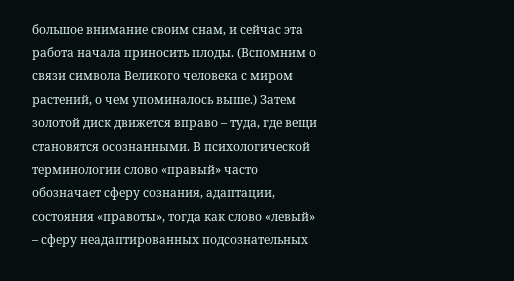большое внимание своим снам, и сейчас эта работа начала приносить плоды. (Вспомним о связи символа Великого человека с миром растений, о чем упоминалось выше.) Затем золотой диск движется вправо – туда, где вещи становятся осознанными. В психологической терминологии слово «правый» часто обозначает сферу сознания, адаптации, состояния «правоты», тогда как слово «левый» – сферу неадаптированных подсознательных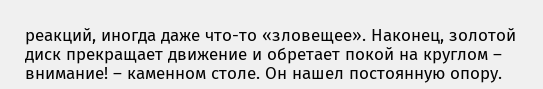реакций, иногда даже что-то «зловещее». Наконец, золотой диск прекращает движение и обретает покой на круглом – внимание! – каменном столе. Он нашел постоянную опору.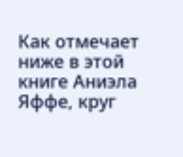Как отмечает ниже в этой книге Аниэла Яффе, круг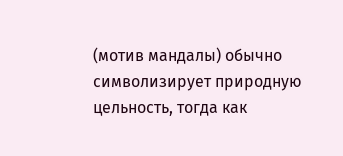(мотив мандалы) обычно символизирует природную цельность, тогда как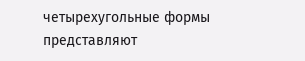четырехугольные формы представляют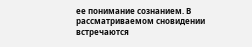ее понимание сознанием. В рассматриваемом сновидении встречаются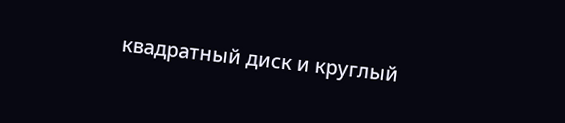квадратный диск и круглый